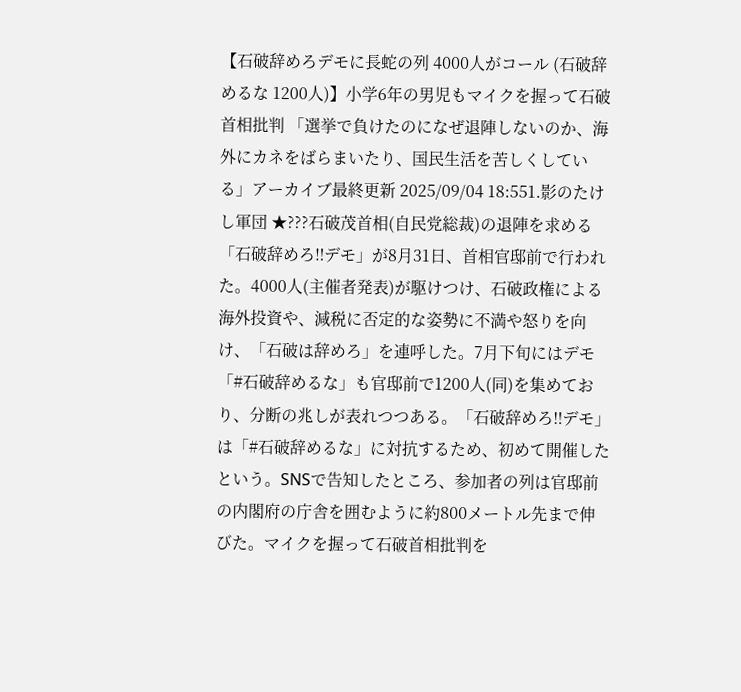【石破辞めろデモに長蛇の列 4000人がコール (石破辞めるな 1200人)】小学6年の男児もマイクを握って石破首相批判 「選挙で負けたのになぜ退陣しないのか、海外にカネをばらまいたり、国民生活を苦しくしている」アーカイブ最終更新 2025/09/04 18:551.影のたけし軍団 ★???石破茂首相(自民党総裁)の退陣を求める「石破辞めろ‼デモ」が8月31日、首相官邸前で行われた。4000人(主催者発表)が駆けつけ、石破政権による海外投資や、減税に否定的な姿勢に不満や怒りを向け、「石破は辞めろ」を連呼した。7月下旬にはデモ「#石破辞めるな」も官邸前で1200人(同)を集めており、分断の兆しが表れつつある。「石破辞めろ‼デモ」は「#石破辞めるな」に対抗するため、初めて開催したという。SNSで告知したところ、参加者の列は官邸前の内閣府の庁舎を囲むように約800メートル先まで伸びた。マイクを握って石破首相批判を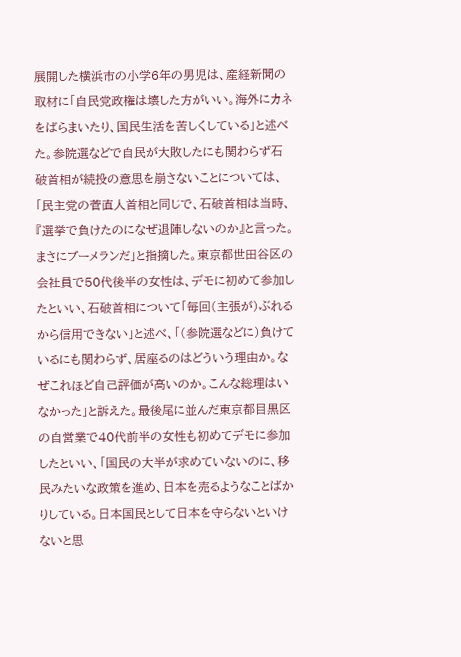展開した横浜市の小学6年の男児は、産経新聞の取材に「自民党政権は壊した方がいい。海外にカネをばらまいたり、国民生活を苦しくしている」と述べた。参院選などで自民が大敗したにも関わらず石破首相が続投の意思を崩さないことについては、「民主党の菅直人首相と同じで、石破首相は当時、『選挙で負けたのになぜ退陣しないのか』と言った。まさにブーメランだ」と指摘した。東京都世田谷区の会社員で50代後半の女性は、デモに初めて参加したといい、石破首相について「毎回(主張が)ぶれるから信用できない」と述べ、「(参院選などに)負けているにも関わらず、居座るのはどういう理由か。なぜこれほど自己評価が高いのか。こんな総理はいなかった」と訴えた。最後尾に並んだ東京都目黒区の自営業で40代前半の女性も初めてデモに参加したといい、「国民の大半が求めていないのに、移民みたいな政策を進め、日本を売るようなことばかりしている。日本国民として日本を守らないといけないと思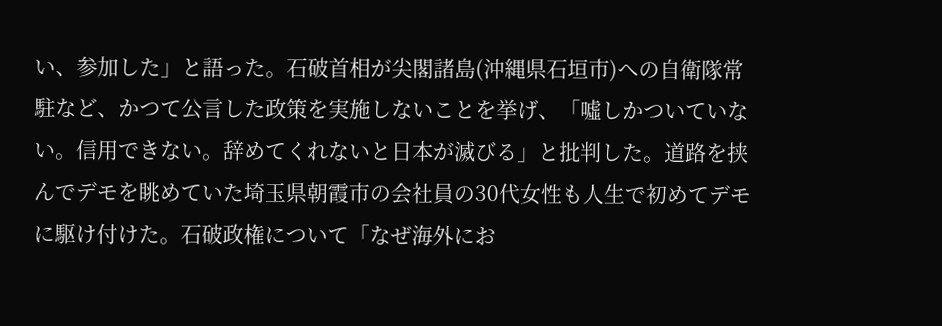い、参加した」と語った。石破首相が尖閣諸島(沖縄県石垣市)への自衛隊常駐など、かつて公言した政策を実施しないことを挙げ、「噓しかついていない。信用できない。辞めてくれないと日本が滅びる」と批判した。道路を挟んでデモを眺めていた埼玉県朝霞市の会社員の30代女性も人生で初めてデモに駆け付けた。石破政権について「なぜ海外にお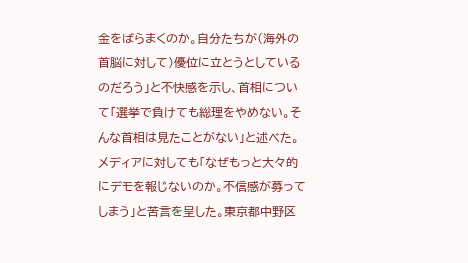金をばらまくのか。自分たちが(海外の首脳に対して)優位に立とうとしているのだろう」と不快感を示し、首相について「選挙で負けても総理をやめない。そんな首相は見たことがない」と述べた。メディアに対しても「なぜもっと大々的にデモを報じないのか。不信感が募ってしまう」と苦言を呈した。東京都中野区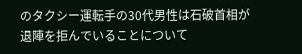のタクシー運転手の30代男性は石破首相が退陣を拒んでいることについて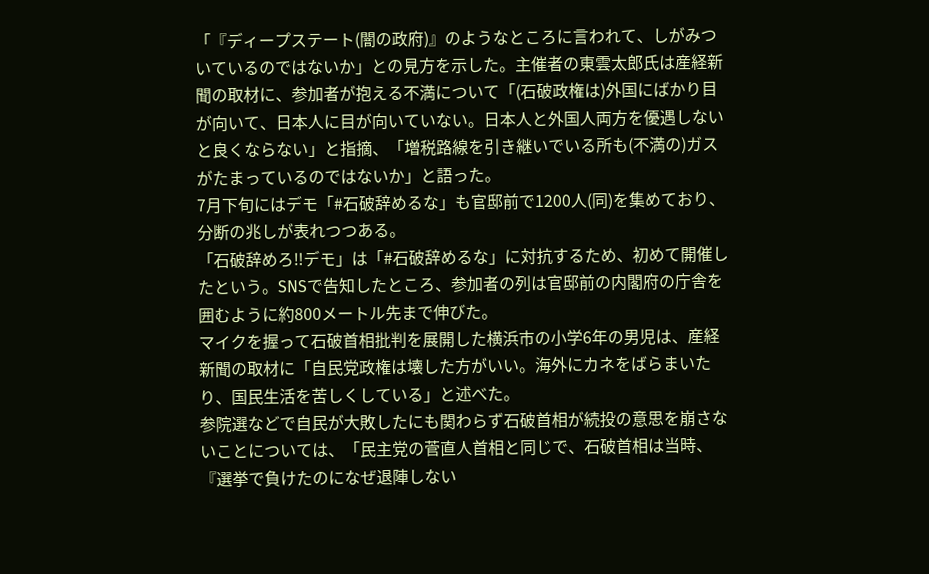「『ディープステート(闇の政府)』のようなところに言われて、しがみついているのではないか」との見方を示した。主催者の東雲太郎氏は産経新聞の取材に、参加者が抱える不満について「(石破政権は)外国にばかり目が向いて、日本人に目が向いていない。日本人と外国人両方を優遇しないと良くならない」と指摘、「増税路線を引き継いでいる所も(不満の)ガスがたまっているのではないか」と語った。
7月下旬にはデモ「#石破辞めるな」も官邸前で1200人(同)を集めており、分断の兆しが表れつつある。
「石破辞めろ‼デモ」は「#石破辞めるな」に対抗するため、初めて開催したという。SNSで告知したところ、参加者の列は官邸前の内閣府の庁舎を囲むように約800メートル先まで伸びた。
マイクを握って石破首相批判を展開した横浜市の小学6年の男児は、産経新聞の取材に「自民党政権は壊した方がいい。海外にカネをばらまいたり、国民生活を苦しくしている」と述べた。
参院選などで自民が大敗したにも関わらず石破首相が続投の意思を崩さないことについては、「民主党の菅直人首相と同じで、石破首相は当時、『選挙で負けたのになぜ退陣しない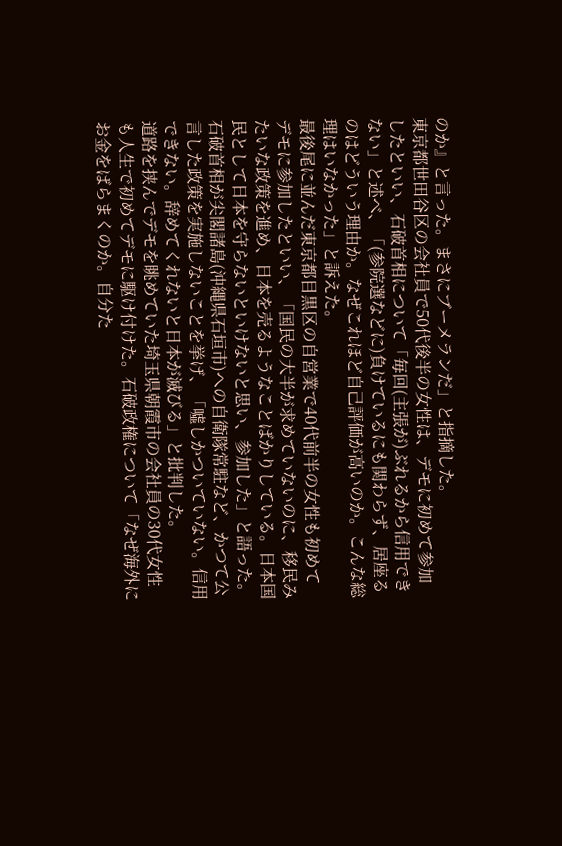のか』と言った。まさにブーメランだ」と指摘した。
東京都世田谷区の会社員で50代後半の女性は、デモに初めて参加したといい、石破首相について「毎回(主張が)ぶれるから信用できない」と述べ、「(参院選などに)負けているにも関わらず、居座るのはどういう理由か。なぜこれほど自己評価が高いのか。こんな総理はいなかった」と訴えた。
最後尾に並んだ東京都目黒区の自営業で40代前半の女性も初めてデモに参加したといい、「国民の大半が求めていないのに、移民みたいな政策を進め、日本を売るようなことばかりしている。日本国民として日本を守らないといけないと思い、参加した」と語った。
石破首相が尖閣諸島(沖縄県石垣市)への自衛隊常駐など、かつて公言した政策を実施しないことを挙げ、「噓しかついていない。信用できない。辞めてくれないと日本が滅びる」と批判した。
道路を挟んでデモを眺めていた埼玉県朝霞市の会社員の30代女性も人生で初めてデモに駆け付けた。石破政権について「なぜ海外にお金をばらまくのか。自分た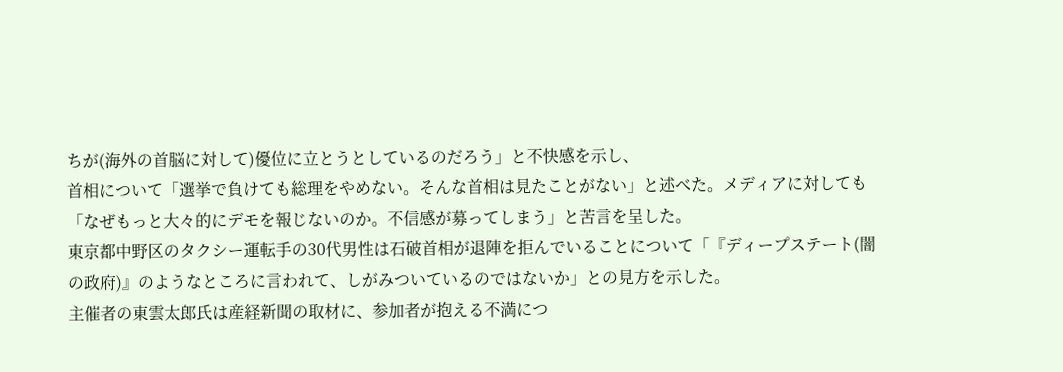ちが(海外の首脳に対して)優位に立とうとしているのだろう」と不快感を示し、
首相について「選挙で負けても総理をやめない。そんな首相は見たことがない」と述べた。メディアに対しても「なぜもっと大々的にデモを報じないのか。不信感が募ってしまう」と苦言を呈した。
東京都中野区のタクシー運転手の30代男性は石破首相が退陣を拒んでいることについて「『ディープステート(闇の政府)』のようなところに言われて、しがみついているのではないか」との見方を示した。
主催者の東雲太郎氏は産経新聞の取材に、参加者が抱える不満につ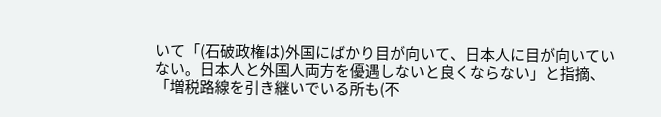いて「(石破政権は)外国にばかり目が向いて、日本人に目が向いていない。日本人と外国人両方を優遇しないと良くならない」と指摘、「増税路線を引き継いでいる所も(不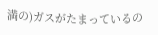満の)ガスがたまっているの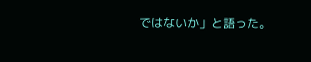ではないか」と語った。